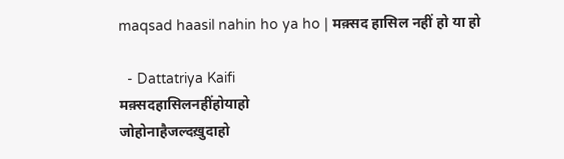maqsad haasil nahin ho ya ho | मक़्सद हासिल नहीं हो या हो

  - Dattatriya Kaifi
मक़्सदहासिलनहींहोयाहो
जोहोनाहैजल्दख़ुदाहो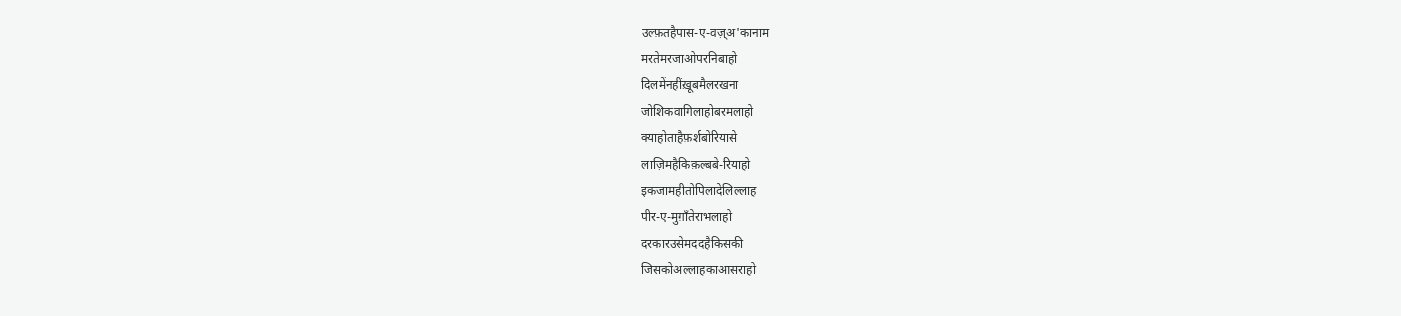उल्फ़तहैपास-ए-वज़्अ'कानाम
मरतेमरजाओपरनिबाहो
दिलमेंनहींख़ूबमैलरखना
जोशिकवागिलाहोबरमलाहो
क्याहोताहैफ़र्शबोरियासे
लाज़िमहैकिक़ल्बबे-रियाहो
इकजामहीतोपिलादेलिल्लाह
पीर-ए-मुग़ाँतेराभलाहो
दरकारउसेमददहैकिसकी
जिसकोअल्लाहकाआसराहो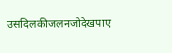उसदिलकीजलनजोदेखपाए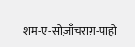शम-ए-सोज़ाँचराग़-पाहो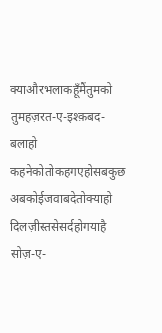क्याऔरभलाकहूँमैंतुमको
तुमहज़रत-ए-इश्क़बद-बलाहो
कहनेकोतोकहगएहोसबकुछ
अबकोईजवाबदेतोक्याहो
दिलज़ीस्तसेसर्दहोगयाहै
सोज़-ए-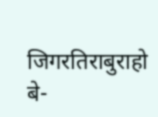जिगरतिराबुराहो
बे-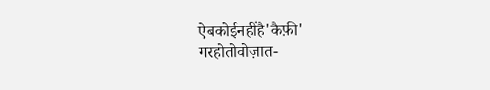ऐबकोईनहींहै'कैफ़ी'
गरहोतोवोज़ात-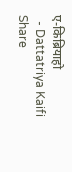ए-किब्रियाहो
  - Dattatriya Kaifi
Share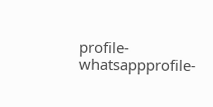profile-whatsappprofile-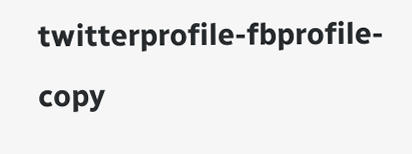twitterprofile-fbprofile-copy